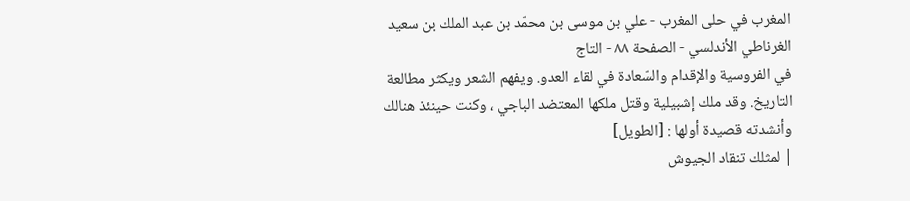المغرب في حلى المغرب - علي بن موسى بن محمّد بن عبد الملك بن سعيد الغرناطي الأندلسي - الصفحة ٨٨ - التاج
في الفروسية والإقدام والسّعادة في لقاء العدو. ويفهم الشعر ويكثر مطالعة التاريخ. وقد ملك إشبيلية وقتل ملكها المعتضد الباجي ، وكنت حينئذ هنالك وأنشدته قصيدة أولها : [الطويل]
| لمثلك تنقاد الجيوش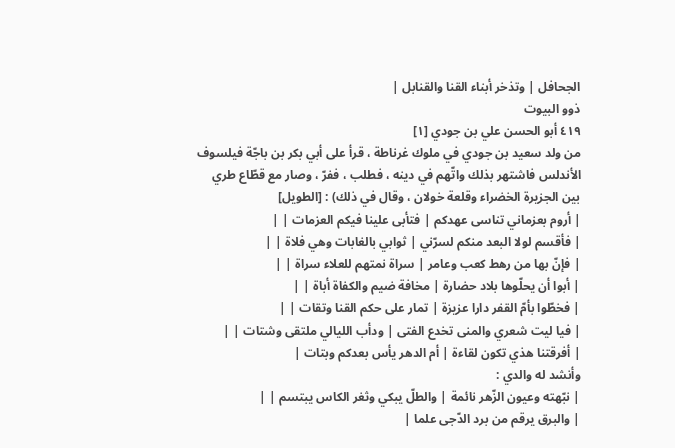الجحافل | وتذخر أبناء القنا والقنابل |
ذوو البيوت
٤١٩ أبو الحسن علي بن جودي [١]
من ولد سعيد بن جودي في ملوك غرناطة ، قرأ على أبي بكر بن باجّة فيلسوف الأندلس فاشتهر بذلك واتّهم في دينه ، فطلب ، ففرّ ، وصار مع قطّاع طري بين الجزيرة الخضراء وقلعة خولان ، وقال في ذلك) : [الطويل]
| أروم بعزماني تناسى عهدكم | فتأبى علينا فيكم العزمات | |
| فأقسم لولا البعد منكم لسرّني | ثوابي بالغابات وهي فلاة | |
| فإنّ بها من رهط كعب وعامر | سراة نمتهم للعلاء سراة | |
| أبوا أن يحلّوها بلاد حضارة | مخافة ضيم والكفاة أباة | |
| فخطّوا بأمّ القفر دارا عزيزة | تمار على حكم القنا وتقات | |
| فيا ليت شعري والمنى تخدع الفتى | ودأب الليالي ملتقى وشتات | |
| أفرقتنا هذي تكون لقاءة | أم الدهر يأس بعدكم وبتات |
وأنشد له والدي :
| نبّهته وعيون الزّهر نائمة | والطلّ يبكي وثغر الكاس يبتسم | |
| والبرق يرقم من برد الدّجى علما |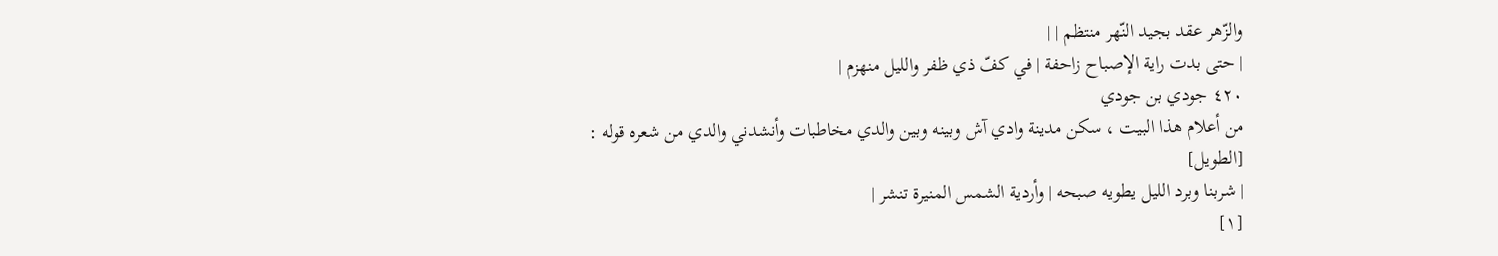والزّهر عقد بجيد النّهر منتظم | |
| حتى بدت راية الإصباح زاحفة | في كفّ ذي ظفر والليل منهزم |
٤٢٠ جودي بن جودي
من أعلام هذا البيت ، سكن مدينة وادي آش وبينه وبين والدي مخاطبات وأنشدني والدي من شعره قوله : [الطويل]
| شربنا وبرد الليل يطويه صبحه | وأردية الشمس المنيرة تنشر |
[١]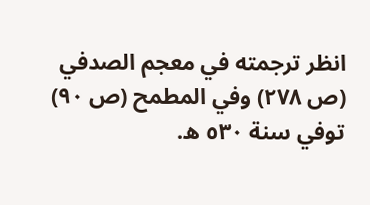انظر ترجمته في معجم الصدفي (ص ٢٧٨) وفي المطمح (ص ٩٠) توفي سنة ٥٣٠ ه.